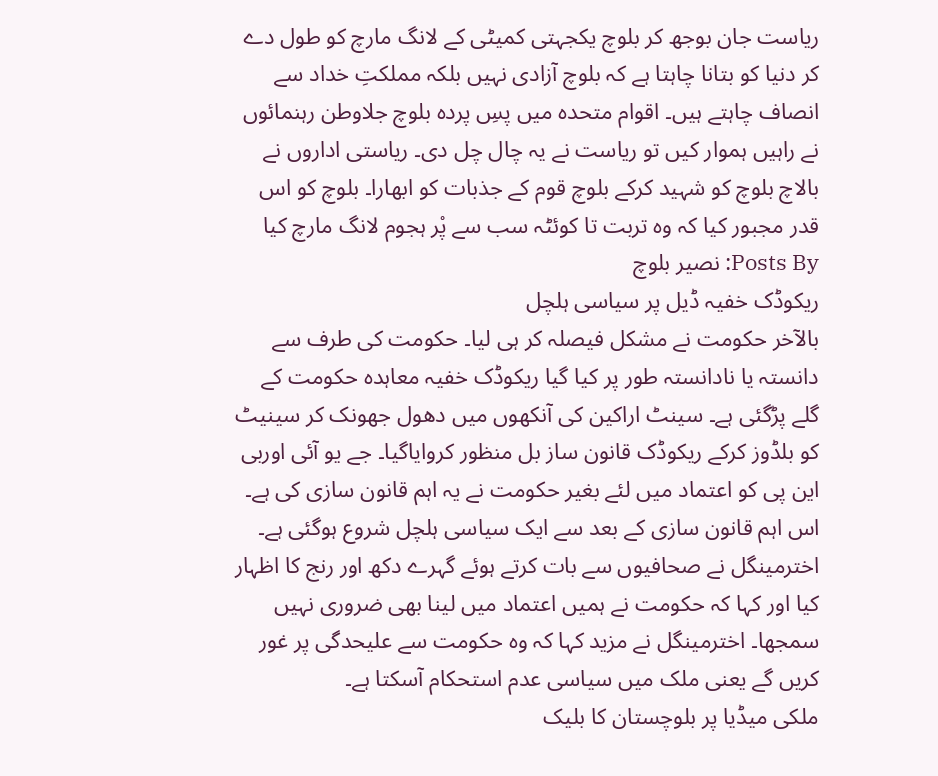ریاست جان بوجھ کر بلوچ یکجہتی کمیٹی کے لانگ مارچ کو طول دے کر دنیا کو بتانا چاہتا ہے کہ بلوچ آزادی نہیں بلکہ مملکتِ خداد سے انصاف چاہتے ہیں۔ اقوام متحدہ میں پسِ پردہ بلوچ جلاوطن رہنمائوں نے راہیں ہموار کیں تو ریاست نے یہ چال چل دی۔ ریاستی اداروں نے بالاچ بلوچ کو شہید کرکے بلوچ قوم کے جذبات کو ابھارا۔ بلوچ کو اس قدر مجبور کیا کہ وہ تربت تا کوئٹہ سب سے پْر ہجوم لانگ مارچ کیا
Posts By: نصیر بلوچ
ریکوڈک خفیہ ڈیل پر سیاسی ہلچل
بالآخر حکومت نے مشکل فیصلہ کر ہی لیا۔ حکومت کی طرف سے دانستہ یا نادانستہ طور پر کیا گیا ریکوڈک خفیہ معاہدہ حکومت کے گلے پڑگئی ہے۔ سینٹ اراکین کی آنکھوں میں دھول جھونک کر سینیٹ کو بلڈوز کرکے ریکوڈک قانون ساز بل منظور کروایاگیا۔ جے یو آئی اوربی این پی کو اعتماد میں لئے بغیر حکومت نے یہ اہم قانون سازی کی ہے۔ اس اہم قانون سازی کے بعد سے ایک سیاسی ہلچل شروع ہوگئی ہے۔ اخترمینگل نے صحافیوں سے بات کرتے ہوئے گہرے دکھ اور رنج کا اظہار کیا اور کہا کہ حکومت نے ہمیں اعتماد میں لینا بھی ضروری نہیں سمجھا۔ اخترمینگل نے مزید کہا کہ وہ حکومت سے علیحدگی پر غور کریں گے یعنی ملک میں سیاسی عدم استحکام آسکتا ہے۔
ملکی میڈیا پر بلوچستان کا بلیک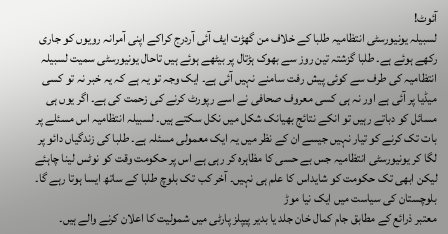آئوٹ!
لسبیلہ یونیورسٹی انتظامیہ طلبا کے خلاف من گھڑت ایف آئی آردرج کراکے اپنی آمرانہ رویوں کو جاری رکھے ہوئے ہے۔ طلبا گزشتہ تین روز سے بھوک ہڑتال پر بیٹھے ہوئے ہیں تاحال یونیورسٹی سمیت لسبیلہ انتظامیہ کی طرف سے کوئی پیش رفت سامنے نہیں آئی ہے۔ ایک وجہ تو یہ ہے کہ یہ خبر نہ تو کسی میڈیا پر آئی ہے اور نہ ہی کسی معروف صحافی نے اسے رپورٹ کرنے کی زحمت کی ہے۔ اگر یوں ہی مسائل کو دباتے رہیں تو انکے نتائج بھیانک شکل میں نکل سکتے ہیں۔ لسبیلہ انتظامیہ اس مسئلے پر بات تک کرنے کو تیار نہیں جیسے ان کے نظر میں یہ ایک معمولی مسئلہ ہے۔ طلبا کی زندگیاں دائو پر لگا کر یونیورسٹی انتظامیہ جس بے حسی کا مظاہرہ کر رہی ہے اس پر حکومت وقت کو نوٹس لینا چاہئے لیکن ابھی تک حکومت کو شایداس کا علم ہی نہیں۔ آخر کب تک بلوچ طلبا کے ساتھ ایسا ہوتا رہے گا۔
بلوچستان کی سیاست میں ایک نیا موڑ
معتبر ذرائع کے مطابق جام کمال خان جلد یا بدیر پیپلز پارٹی میں شمولیت کا اعلان کرنے والے ہیں۔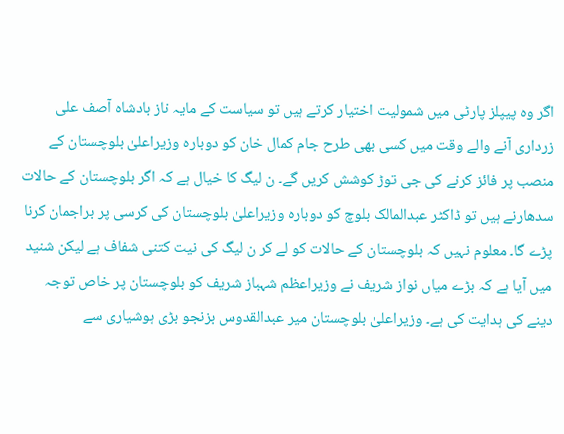اگر وہ پیپلز پارٹی میں شمولیت اختیار کرتے ہیں تو سیاست کے مایہ ناز بادشاہ آصف علی زرداری آنے والے وقت میں کسی بھی طرح جام کمال خان کو دوبارہ وزیراعلیٰ بلوچستان کے منصب پر فائز کرنے کی جی توڑ کوشش کریں گے۔ ن لیگ کا خیال ہے کہ اگر بلوچستان کے حالات سدھارنے ہیں تو ڈاکٹر عبدالمالک بلوچ کو دوبارہ وزیراعلیٰ بلوچستان کی کرسی پر براجمان کرنا پڑے گا۔ معلوم نہیں کہ بلوچستان کے حالات کو لے کر ن لیگ کی نیت کتنی شفاف ہے لیکن شنید میں آیا ہے کہ بڑے میاں نواز شریف نے وزیراعظم شہباز شریف کو بلوچستان پر خاص توجہ دینے کی ہدایت کی ہے۔ وزیراعلیٰ بلوچستان میر عبدالقدوس بزنجو بڑی ہوشیاری سے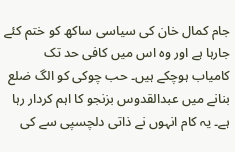جام کمال خان کی سیاسی ساکھ کو ختم کئے جارہا ہے اور وہ اس میں کافی حد تک کامیاب ہوچکے ہیں۔ حب چوکی کو الگ ضلع بنانے میں عبدالقدوس بزنجو کا اہم کردار رہا ہے۔ یہ کام انہوں نے ذاتی دلچسپی سے کی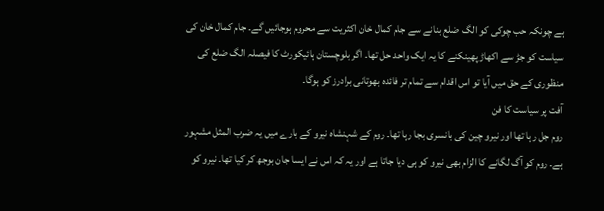ہے چونکہ حب چوکی کو الگ ضلع بنانے سے جام کمال خان اکثریت سے محروم ہوجائیں گے۔ جام کمال خان کی سیاست کو جڑ سے اکھاڑ پھینکنے کا یہ ایک واحد حل تھا۔ اگر بلوچستان ہائیکورٹ کا فیصلہ الگ ضلع کی منظوری کے حق میں آیا تو اس اقدام سے تمام تر فائدہ بھوتانی برادرز کو ہوگا۔
آفت پر سیاست کا فن
روم جل رہا تھا اور نیرو چین کی بانسری بجا رہا تھا۔ روم کے شہنشاہ نیرو کے بارے میں یہ ضرب المثل مشہور ہے۔ روم کو آگ لگانے کا الزام بھی نیرو کو ہی دیا جاتا ہے اور یہ کہ اس نے ایسا جان بوجھ کر کیا تھا۔ نیرو کو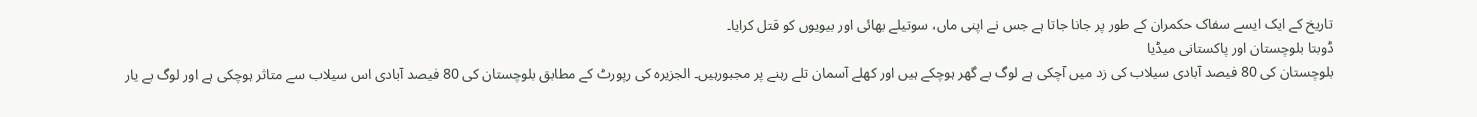تاریخ کے ایک ایسے سفاک حکمران کے طور پر جانا جاتا ہے جس نے اپنی ماں، سوتیلے بھائی اور بیویوں کو قتل کرایا۔
ڈوبتا بلوچستان اور پاکستانی میڈیا
بلوچستان کی 80 فیصد آبادی سیلاب کی زد میں آچکی ہے لوگ بے گھر ہوچکے ہیں اور کھلے آسمان تلے رہنے پر مجبورہیں۔ الجزیرہ کی رپورٹ کے مطابق بلوچستان کی 80 فیصد آبادی اس سیلاب سے متاثر ہوچکی ہے اور لوگ بے یار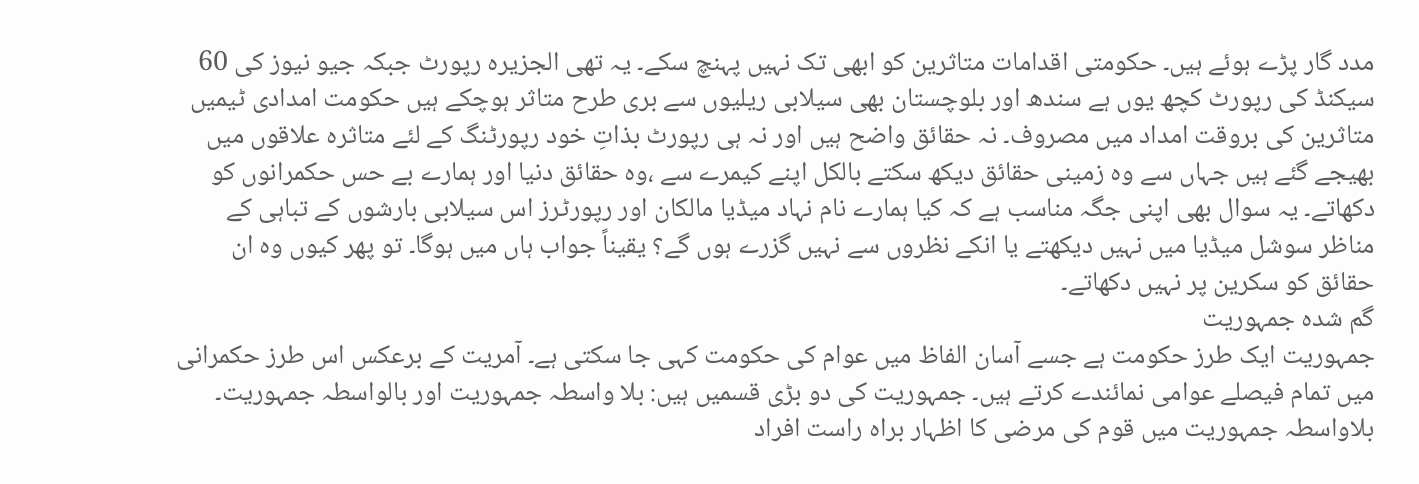مدد گار پڑے ہوئے ہیں۔ حکومتی اقدامات متاثرین کو ابھی تک نہیں پہنچ سکے۔ یہ تھی الجزیرہ رپورٹ جبکہ جیو نیوز کی 60 سیکنڈ کی رپورٹ کچھ یوں ہے سندھ اور بلوچستان بھی سیلابی ریلیوں سے بری طرح متاثر ہوچکے ہیں حکومت امدادی ٹیمیں متاثرین کی بروقت امداد میں مصروف۔ نہ حقائق واضح ہیں اور نہ ہی رپورٹ بذاتِ خود رپورٹنگ کے لئے متاثرہ علاقوں میں بھیجے گئے ہیں جہاں سے وہ زمینی حقائق دیکھ سکتے بالکل اپنے کیمرے سے ،وہ حقائق دنیا اور ہمارے بے حس حکمرانوں کو دکھاتے۔ یہ سوال بھی اپنی جگہ مناسب ہے کہ کیا ہمارے نام نہاد میڈیا مالکان اور رپورٹرز اس سیلابی بارشوں کے تباہی کے مناظر سوشل میڈیا میں نہیں دیکھتے یا انکے نظروں سے نہیں گزرے ہوں گے؟ یقیناً جواب ہاں میں ہوگا۔ تو پھر کیوں وہ ان حقائق کو سکرین پر نہیں دکھاتے۔
گم شدہ جمہوریت
جمہوریت ایک طرز حکومت ہے جسے آسان الفاظ میں عوام کی حکومت کہی جا سکتی ہے۔ آمریت کے برعکس اس طرز حکمرانی میں تمام فیصلے عوامی نمائندے کرتے ہیں۔ جمہوریت کی دو بڑی قسمیں ہیں: بلا واسطہ جمہوریت اور بالواسطہ جمہوریت۔ بلاواسطہ جمہوریت میں قوم کی مرضی کا اظہار براہ راست افراد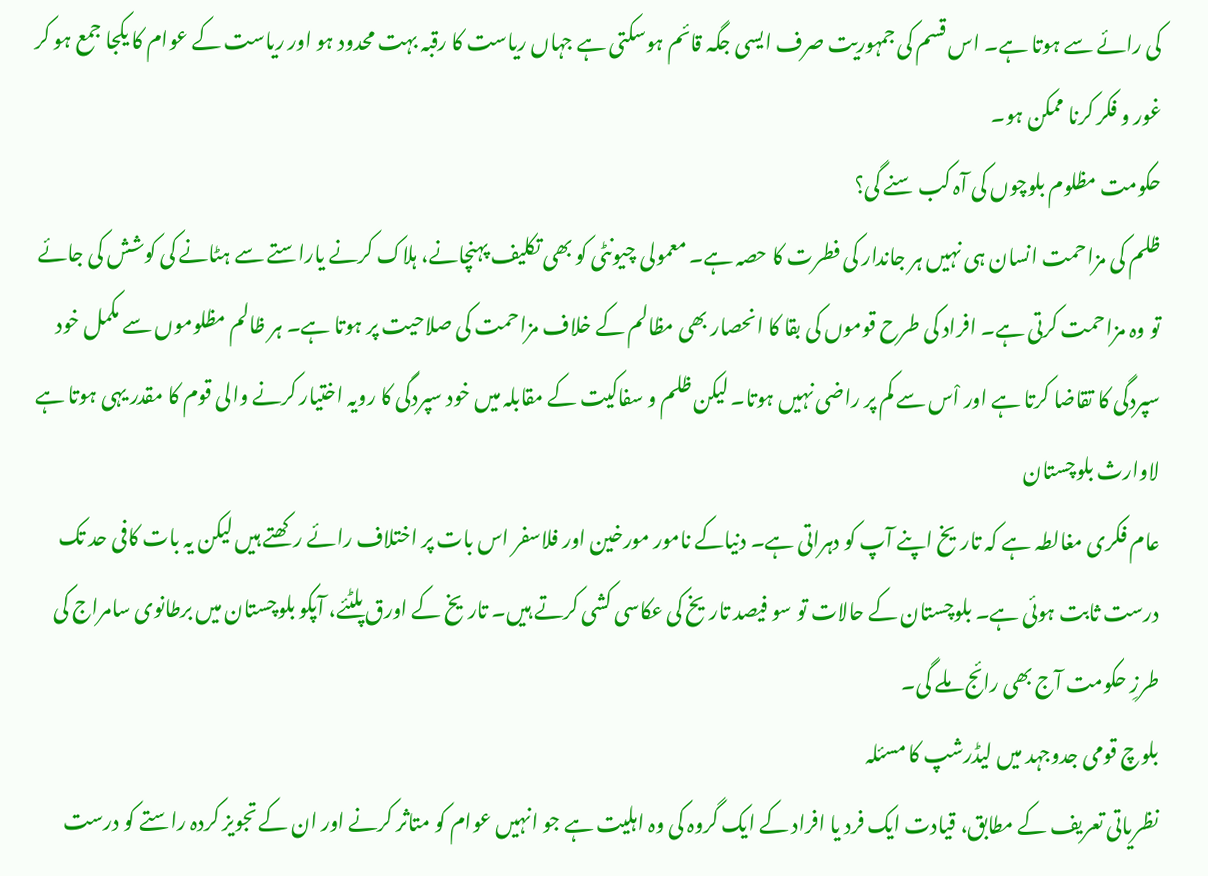کی رائے سے ہوتا ہے۔ اس قسم کی جمہوریت صرف ایسی جگہ قائم ہوسکتی ہے جہاں ریاست کا رقبہ بہت محدود ہو اور ریاست کے عوام کا یکجا جمع ہو کر غور و فکر کرنا ممکن ہو۔
حکومت مظلوم بلوچوں کی آہ کب سنے گی؟
ظلم کی مزاحمت انسان ہی نہیں ہر جاندار کی فطرت کا حصہ ہے۔ معمولی چیونٹی کو بھی تکلیف پہنچانے، ہلاک کرنے یاراستے سے ہٹانے کی کوشش کی جائے تو وہ مزاحمت کرتی ہے۔ افراد کی طرح قوموں کی بقا کا انحصار بھی مظالم کے خلاف مزاحمت کی صلاحیت پر ہوتا ہے۔ ہر ظالم مظلوموں سے مکمل خود سپردگی کا تقاضا کرتا ہے اور اْس سے کم پر راضی نہیں ہوتا۔ لیکن ظلم و سفاکیت کے مقابلہ میں خود سپردگی کا رویہ اختیار کرنے والی قوم کا مقدر یہی ہوتا ہے
لاوارث بلوچستان
عام فکری مغالطہ ہے کہ تاریخ اپنے آپ کو دہراتی ہے۔ دنیاکے نامور مورخین اور فلاسفر اس بات پر اختلاف رائے رکھتے ہیں لیکن یہ بات کافی حد تک درست ثابت ہوئی ہے۔ بلوچستان کے حالات تو سو فیصد تاریخ کی عکاسی کشی کرتے ہیں۔ تاریخ کے اورق پلٹئے، آپکو بلوچستان میں برطانوی سامراج کی طرزِ حکومت آج بھی رائج ملے گی۔
بلوچ قومی جدوجہد میں لیڈرشپ کا مسئلہ
نظریاتی تعریف کے مطابق، قیادت ایک فرد یا افراد کے ایک گروہ کی وہ اہلیت ہے جو انہیں عوام کو متاثر کرنے اور ان کے تجویز کردہ راستے کو درست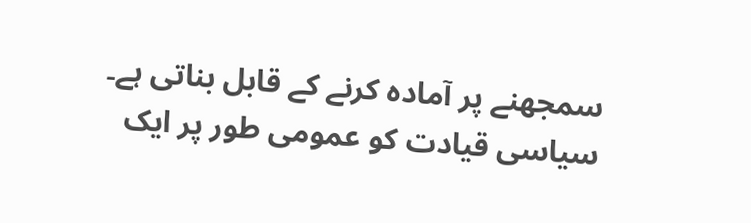سمجھنے پر آمادہ کرنے کے قابل بناتی ہے۔ سیاسی قیادت کو عمومی طور پر ایک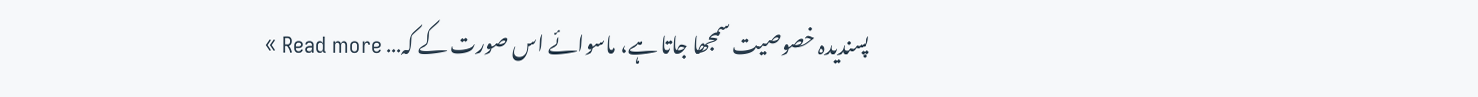پسندیدہ خصوصیت سمجھا جاتا ہے، ماسوائے اس صورت کے کہ… Read more »